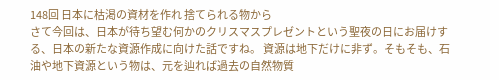148回 日本に枯渇の資材を作れ 捨てられる物から
さて今回は、日本が待ち望む何かのクリスマスプレゼントという聖夜の日にお届けする、日本の新たな資源作成に向けた話ですね。 資源は地下だけに非ず。そもそも、石油や地下資源という物は、元を辿れば過去の自然物質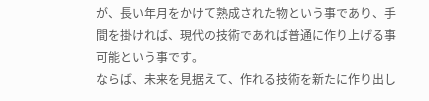が、長い年月をかけて熟成された物という事であり、手間を掛ければ、現代の技術であれば普通に作り上げる事可能という事です。
ならば、未来を見据えて、作れる技術を新たに作り出し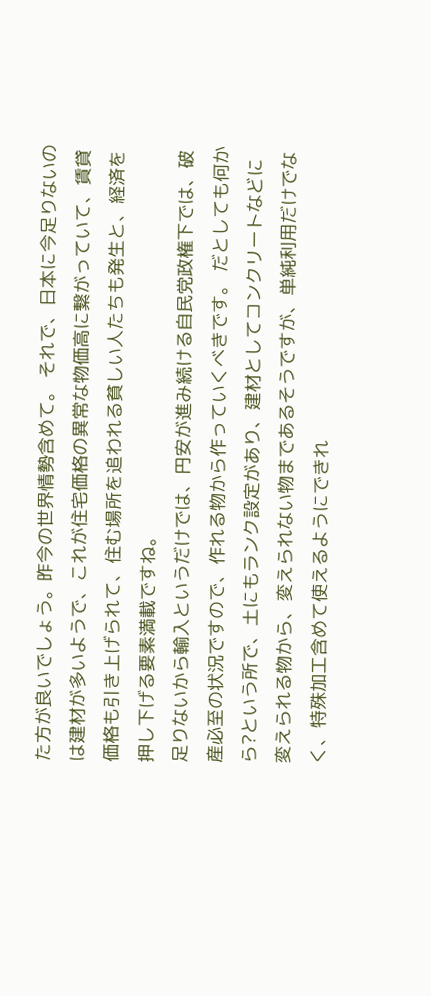た方が良いでしょう。昨今の世界情勢含めて。 それで、日本に今足りないのは建材が多いようで、これが住宅価格の異常な物価高に繋がっていて、賃貸価格も引き上げられて、住む場所を追われる貧しい人たちも発生と、経済を押し下げる要素満載ですね。
足りないから輸入というだけでは、円安が進み続ける自民党政権下では、破産必至の状況ですので、作れる物から作っていくべきです。 だとしても何から?という所で、土にもランク設定があり、建材としてコンクリートなどに変えられる物から、変えられない物まであるそうですが、単純利用だけでなく、特殊加工含めて使えるようにできれ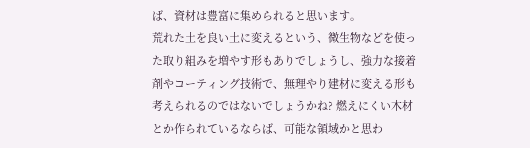ば、資材は豊富に集められると思います。
荒れた土を良い土に変えるという、微生物などを使った取り組みを増やす形もありでしょうし、強力な接着剤やコーティング技術で、無理やり建材に変える形も考えられるのではないでしょうかね? 燃えにくい木材とか作られているならば、可能な領域かと思わ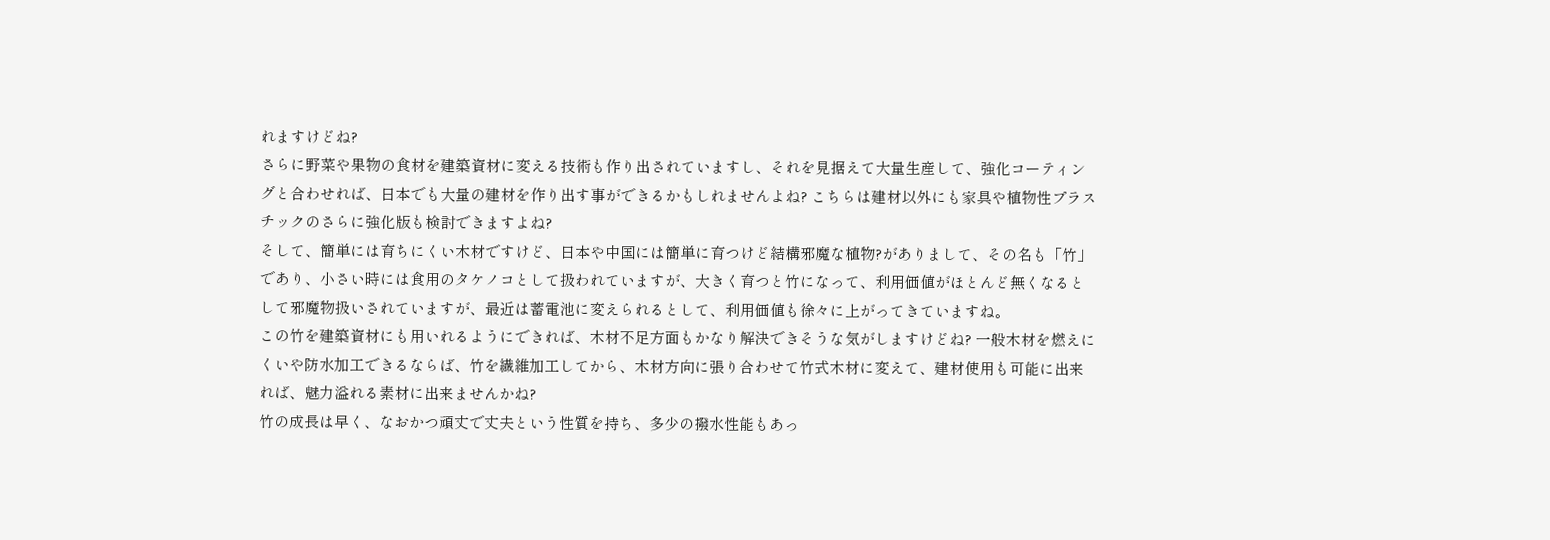れますけどね?
さらに野菜や果物の食材を建築資材に変える技術も作り出されていますし、それを見据えて大量生産して、強化コーティングと合わせれば、日本でも大量の建材を作り出す事ができるかもしれませんよね? こちらは建材以外にも家具や植物性プラスチックのさらに強化版も検討できますよね?
そして、簡単には育ちにくい木材ですけど、日本や中国には簡単に育つけど結構邪魔な植物?がありまして、その名も「竹」であり、小さい時には食用のタケノコとして扱われていますが、大きく育つと竹になって、利用価値がほとんど無くなるとして邪魔物扱いされていますが、最近は蓄電池に変えられるとして、利用価値も徐々に上がってきていますね。
この竹を建築資材にも用いれるようにできれば、木材不足方面もかなり解決できそうな気がしますけどね? 一般木材を燃えにくいや防水加工できるならば、竹を繊維加工してから、木材方向に張り合わせて竹式木材に変えて、建材使用も可能に出来れば、魅力溢れる素材に出来ませんかね?
竹の成長は早く、なおかつ頑丈で丈夫という性質を持ち、多少の撥水性能もあっ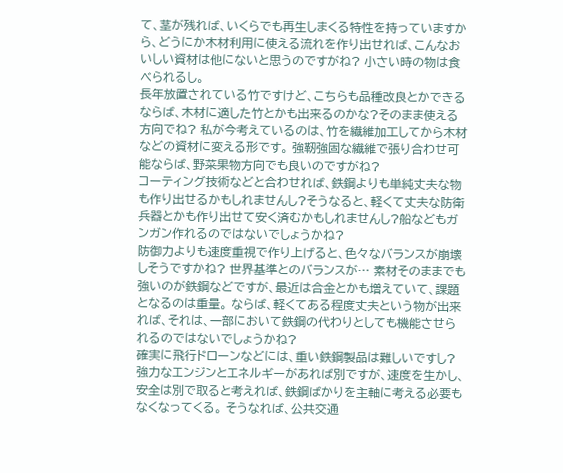て、茎が残れば、いくらでも再生しまくる特性を持っていますから、どうにか木材利用に使える流れを作り出せれば、こんなおいしい資材は他にないと思うのですがね? 小さい時の物は食べられるし。
長年放置されている竹ですけど、こちらも品種改良とかできるならば、木材に適した竹とかも出来るのかな?そのまま使える方向でね? 私が今考えているのは、竹を繊維加工してから木材などの資材に変える形です。 強靭強固な繊維で張り合わせ可能ならば、野菜果物方向でも良いのですがね?
コーティング技術などと合わせれば、鉄鋼よりも単純丈夫な物も作り出せるかもしれませんし?そうなると、軽くて丈夫な防衛兵器とかも作り出せて安く済むかもしれませんし?船などもガンガン作れるのではないでしょうかね?
防御力よりも速度重視で作り上げると、色々なバランスが崩壊しそうですかね? 世界基準とのバランスが… 素材そのままでも強いのが鉄鋼などですが、最近は合金とかも増えていて、課題となるのは重量。 ならば、軽くてある程度丈夫という物が出来れば、それは、一部において鉄鋼の代わりとしても機能させられるのではないでしょうかね?
確実に飛行ドローンなどには、重い鉄鋼製品は難しいですし? 強力なエンジンとエネルギーがあれば別ですが、速度を生かし、安全は別で取ると考えれば、鉄鋼ばかりを主軸に考える必要もなくなってくる。 そうなれば、公共交通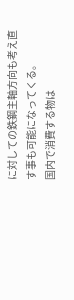に対しての鉄鋼主軸方向も考え直す事も可能になってくる。
国内で消費する物は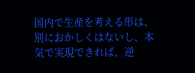国内で生産を考える形は、別におかしくはないし、本気で実現できれば、逆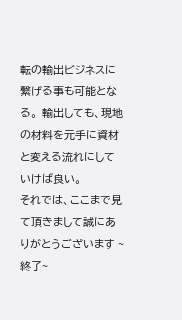転の輸出ビジネスに繋げる事も可能となる。 輸出しても、現地の材料を元手に資材と変える流れにしていけば良い。
それでは、ここまで見て頂きまして誠にありがとうございます ~終了~